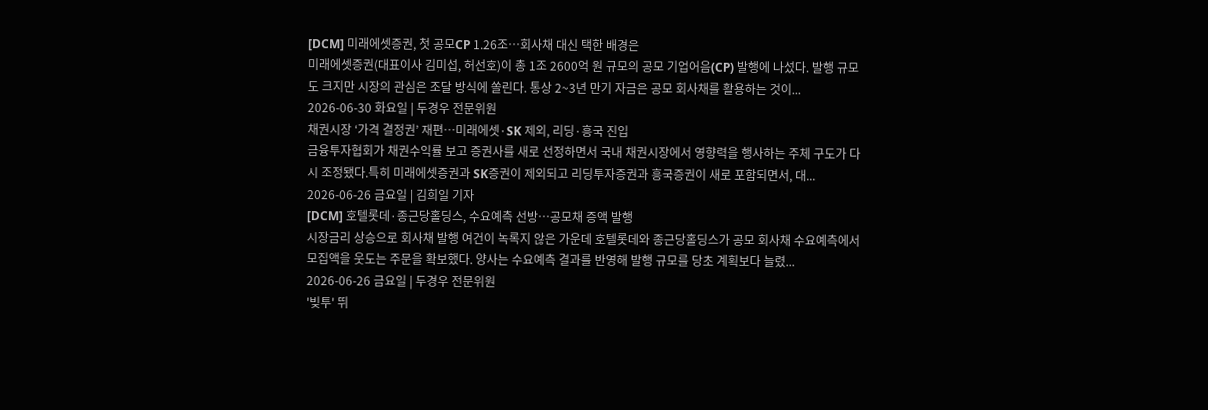[DCM] 미래에셋증권, 첫 공모CP 1.26조…회사채 대신 택한 배경은
미래에셋증권(대표이사 김미섭, 허선호)이 총 1조 2600억 원 규모의 공모 기업어음(CP) 발행에 나섰다. 발행 규모도 크지만 시장의 관심은 조달 방식에 쏠린다. 통상 2~3년 만기 자금은 공모 회사채를 활용하는 것이...
2026-06-30 화요일 | 두경우 전문위원
채권시장 ‘가격 결정권’ 재편…미래에셋·SK 제외, 리딩·흥국 진입
금융투자협회가 채권수익률 보고 증권사를 새로 선정하면서 국내 채권시장에서 영향력을 행사하는 주체 구도가 다시 조정됐다.특히 미래에셋증권과 SK증권이 제외되고 리딩투자증권과 흥국증권이 새로 포함되면서, 대...
2026-06-26 금요일 | 김희일 기자
[DCM] 호텔롯데·종근당홀딩스, 수요예측 선방…공모채 증액 발행
시장금리 상승으로 회사채 발행 여건이 녹록지 않은 가운데 호텔롯데와 종근당홀딩스가 공모 회사채 수요예측에서 모집액을 웃도는 주문을 확보했다. 양사는 수요예측 결과를 반영해 발행 규모를 당초 계획보다 늘렸...
2026-06-26 금요일 | 두경우 전문위원
'빚투' 뛰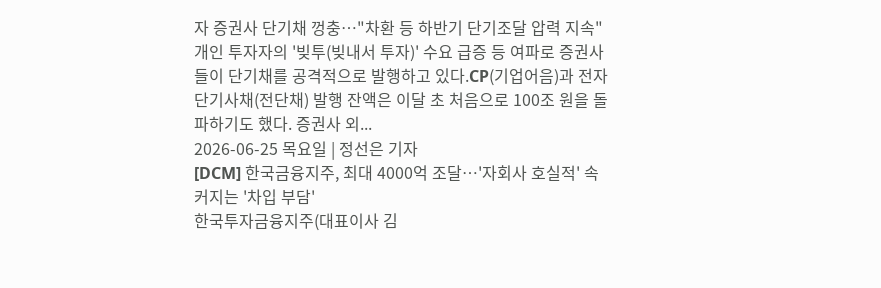자 증권사 단기채 껑충…"차환 등 하반기 단기조달 압력 지속"
개인 투자자의 '빚투(빚내서 투자)' 수요 급증 등 여파로 증권사들이 단기채를 공격적으로 발행하고 있다.CP(기업어음)과 전자단기사채(전단채) 발행 잔액은 이달 초 처음으로 100조 원을 돌파하기도 했다. 증권사 외...
2026-06-25 목요일 | 정선은 기자
[DCM] 한국금융지주, 최대 4000억 조달…'자회사 호실적' 속 커지는 '차입 부담'
한국투자금융지주(대표이사 김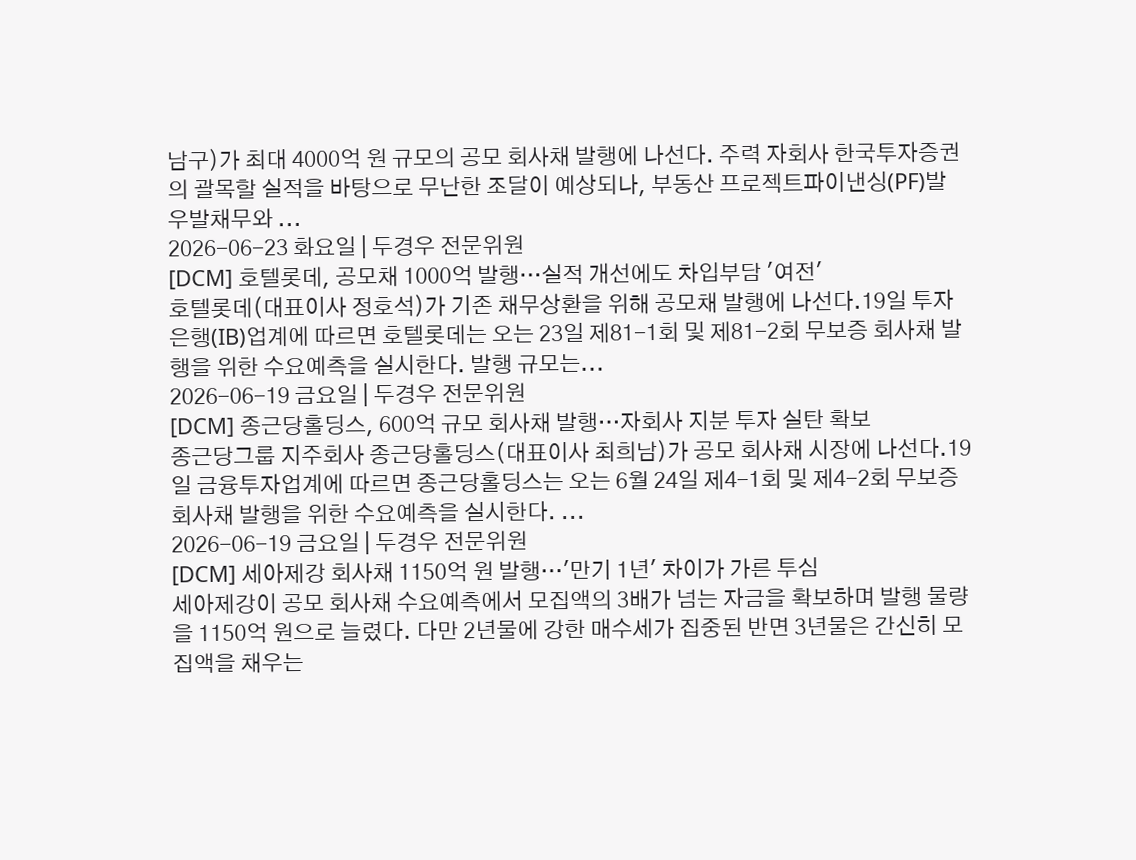남구)가 최대 4000억 원 규모의 공모 회사채 발행에 나선다. 주력 자회사 한국투자증권의 괄목할 실적을 바탕으로 무난한 조달이 예상되나, 부동산 프로젝트파이낸싱(PF)발 우발채무와 ...
2026-06-23 화요일 | 두경우 전문위원
[DCM] 호텔롯데, 공모채 1000억 발행…실적 개선에도 차입부담 '여전'
호텔롯데(대표이사 정호석)가 기존 채무상환을 위해 공모채 발행에 나선다.19일 투자은행(IB)업계에 따르면 호텔롯데는 오는 23일 제81-1회 및 제81-2회 무보증 회사채 발행을 위한 수요예측을 실시한다. 발행 규모는...
2026-06-19 금요일 | 두경우 전문위원
[DCM] 종근당홀딩스, 600억 규모 회사채 발행…자회사 지분 투자 실탄 확보
종근당그룹 지주회사 종근당홀딩스(대표이사 최희남)가 공모 회사채 시장에 나선다.19일 금융투자업계에 따르면 종근당홀딩스는 오는 6월 24일 제4-1회 및 제4-2회 무보증 회사채 발행을 위한 수요예측을 실시한다. ...
2026-06-19 금요일 | 두경우 전문위원
[DCM] 세아제강 회사채 1150억 원 발행…'만기 1년' 차이가 가른 투심
세아제강이 공모 회사채 수요예측에서 모집액의 3배가 넘는 자금을 확보하며 발행 물량을 1150억 원으로 늘렸다. 다만 2년물에 강한 매수세가 집중된 반면 3년물은 간신히 모집액을 채우는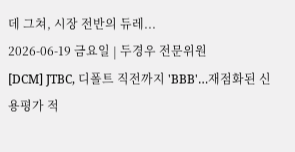데 그쳐, 시장 전반의 듀레...
2026-06-19 금요일 | 두경우 전문위원
[DCM] JTBC, 디폴트 직전까지 'BBB'…재점화된 신용평가 적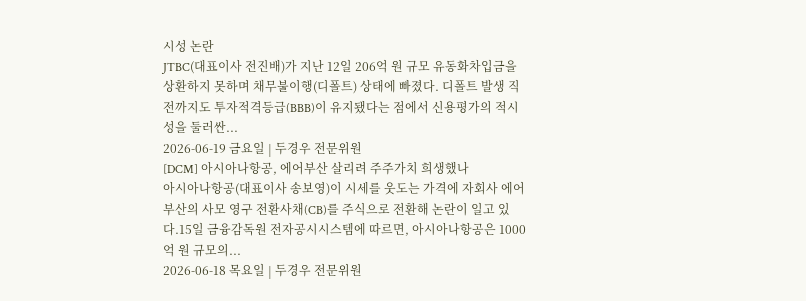시성 논란
JTBC(대표이사 전진배)가 지난 12일 206억 원 규모 유동화차입금을 상환하지 못하며 채무불이행(디폴트) 상태에 빠졌다. 디폴트 발생 직전까지도 투자적격등급(BBB)이 유지됐다는 점에서 신용평가의 적시성을 둘러싼...
2026-06-19 금요일 | 두경우 전문위원
[DCM] 아시아나항공, 에어부산 살리려 주주가치 희생했나
아시아나항공(대표이사 송보영)이 시세를 웃도는 가격에 자회사 에어부산의 사모 영구 전환사채(CB)를 주식으로 전환해 논란이 일고 있다.15일 금융감독원 전자공시시스템에 따르면, 아시아나항공은 1000억 원 규모의...
2026-06-18 목요일 | 두경우 전문위원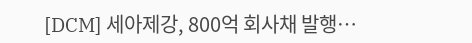[DCM] 세아제강, 800억 회사채 발행…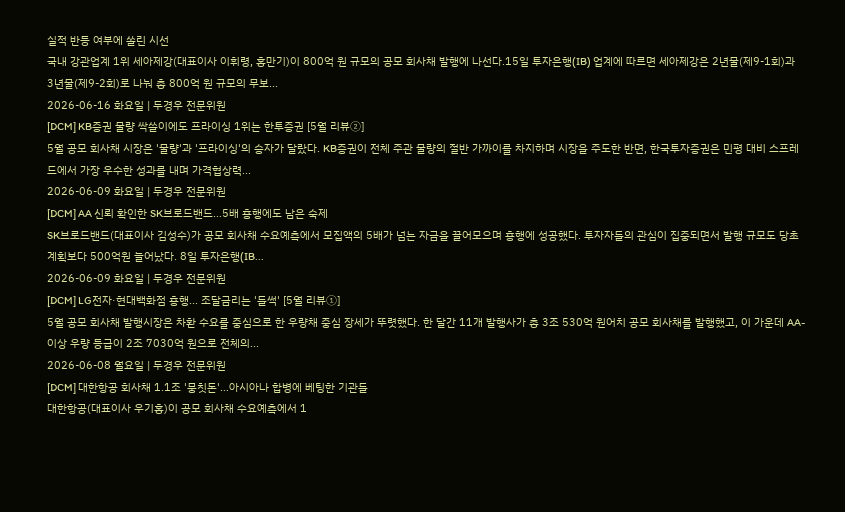실적 반등 여부에 쏠린 시선
국내 강관업계 1위 세아제강(대표이사 이휘령, 홍만기)이 800억 원 규모의 공모 회사채 발행에 나선다.15일 투자은행(IB) 업계에 따르면 세아제강은 2년물(제9-1회)과 3년물(제9-2회)로 나눠 총 800억 원 규모의 무보...
2026-06-16 화요일 | 두경우 전문위원
[DCM] KB증권 물량 싹쓸이에도 프라이싱 1위는 한투증권 [5월 리뷰②]
5월 공모 회사채 시장은 '물량'과 '프라이싱'의 승자가 달랐다. KB증권이 전체 주관 물량의 절반 가까이를 차지하며 시장을 주도한 반면, 한국투자증권은 민평 대비 스프레드에서 가장 우수한 성과를 내며 가격협상력...
2026-06-09 화요일 | 두경우 전문위원
[DCM] AA 신뢰 확인한 SK브로드밴드…5배 흥행에도 남은 숙제
SK브로드밴드(대표이사 김성수)가 공모 회사채 수요예측에서 모집액의 5배가 넘는 자금을 끌어모으며 흥행에 성공했다. 투자자들의 관심이 집중되면서 발행 규모도 당초 계획보다 500억원 늘어났다. 8일 투자은행(IB...
2026-06-09 화요일 | 두경우 전문위원
[DCM] LG전자·현대백화점 흥행... 조달금리는 '들썩' [5월 리뷰①]
5월 공모 회사채 발행시장은 차환 수요를 중심으로 한 우량채 중심 장세가 뚜렷했다. 한 달간 11개 발행사가 총 3조 530억 원어치 공모 회사채를 발행했고, 이 가운데 AA- 이상 우량 등급이 2조 7030억 원으로 전체의...
2026-06-08 월요일 | 두경우 전문위원
[DCM] 대한항공 회사채 1.1조 '뭉칫돈'…아시아나 합병에 베팅한 기관들
대한항공(대표이사 우기홍)이 공모 회사채 수요예측에서 1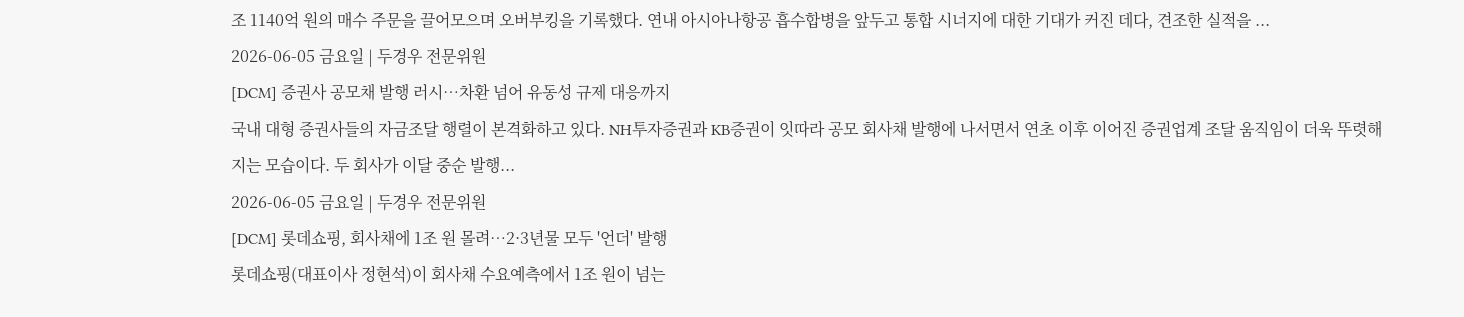조 1140억 원의 매수 주문을 끌어모으며 오버부킹을 기록했다. 연내 아시아나항공 흡수합병을 앞두고 통합 시너지에 대한 기대가 커진 데다, 견조한 실적을 ...
2026-06-05 금요일 | 두경우 전문위원
[DCM] 증권사 공모채 발행 러시…차환 넘어 유동성 규제 대응까지
국내 대형 증권사들의 자금조달 행렬이 본격화하고 있다. NH투자증권과 KB증권이 잇따라 공모 회사채 발행에 나서면서 연초 이후 이어진 증권업계 조달 움직임이 더욱 뚜렷해지는 모습이다. 두 회사가 이달 중순 발행...
2026-06-05 금요일 | 두경우 전문위원
[DCM] 롯데쇼핑, 회사채에 1조 원 몰려…2·3년물 모두 '언더' 발행
롯데쇼핑(대표이사 정현석)이 회사채 수요예측에서 1조 원이 넘는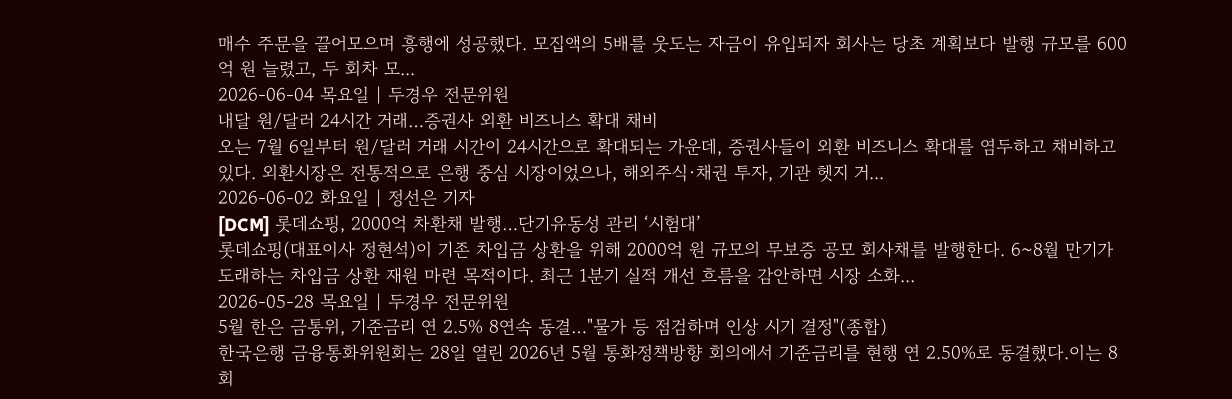매수 주문을 끌어모으며 흥행에 성공했다. 모집액의 5배를 웃도는 자금이 유입되자 회사는 당초 계획보다 발행 규모를 600억 원 늘렸고, 두 회차 모...
2026-06-04 목요일 | 두경우 전문위원
내달 원/달러 24시간 거래…증권사 외환 비즈니스 확대 채비
오는 7월 6일부터 원/달러 거래 시간이 24시간으로 확대되는 가운데, 증권사들이 외환 비즈니스 확대를 염두하고 채비하고 있다. 외환시장은 전통적으로 은행 중심 시장이었으나, 해외주식·채권 투자, 기관 헷지 거...
2026-06-02 화요일 | 정선은 기자
[DCM] 롯데쇼핑, 2000억 차환채 발행…단기유동성 관리 ‘시험대’
롯데쇼핑(대표이사 정현석)이 기존 차입금 상환을 위해 2000억 원 규모의 무보증 공모 회사채를 발행한다. 6~8월 만기가 도래하는 차입금 상환 재원 마련 목적이다. 최근 1분기 실적 개선 흐름을 감안하면 시장 소화...
2026-05-28 목요일 | 두경우 전문위원
5월 한은 금통위, 기준금리 연 2.5% 8연속 동결…"물가 등 점검하며 인상 시기 결정"(종합)
한국은행 금융통화위원회는 28일 열린 2026년 5월 통화정책방향 회의에서 기준금리를 현행 연 2.50%로 동결했다.이는 8회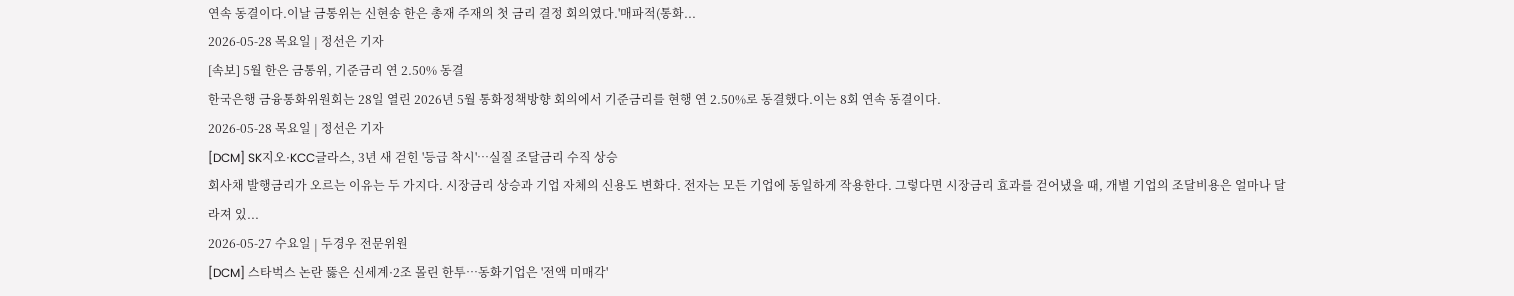연속 동결이다.이날 금통위는 신현송 한은 총재 주재의 첫 금리 결정 회의였다.'매파적(통화...
2026-05-28 목요일 | 정선은 기자
[속보] 5월 한은 금통위, 기준금리 연 2.50% 동결
한국은행 금융통화위원회는 28일 열린 2026년 5월 통화정책방향 회의에서 기준금리를 현행 연 2.50%로 동결했다.이는 8회 연속 동결이다.
2026-05-28 목요일 | 정선은 기자
[DCM] SK지오·KCC글라스, 3년 새 걷힌 '등급 착시'…실질 조달금리 수직 상승
회사채 발행금리가 오르는 이유는 두 가지다. 시장금리 상승과 기업 자체의 신용도 변화다. 전자는 모든 기업에 동일하게 작용한다. 그렇다면 시장금리 효과를 걷어냈을 때, 개별 기업의 조달비용은 얼마나 달라져 있...
2026-05-27 수요일 | 두경우 전문위원
[DCM] 스타벅스 논란 뚫은 신세계·2조 몰린 한투…동화기업은 '전액 미매각'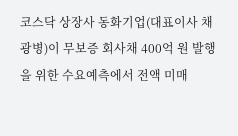코스닥 상장사 동화기업(대표이사 채광병)이 무보증 회사채 400억 원 발행을 위한 수요예측에서 전액 미매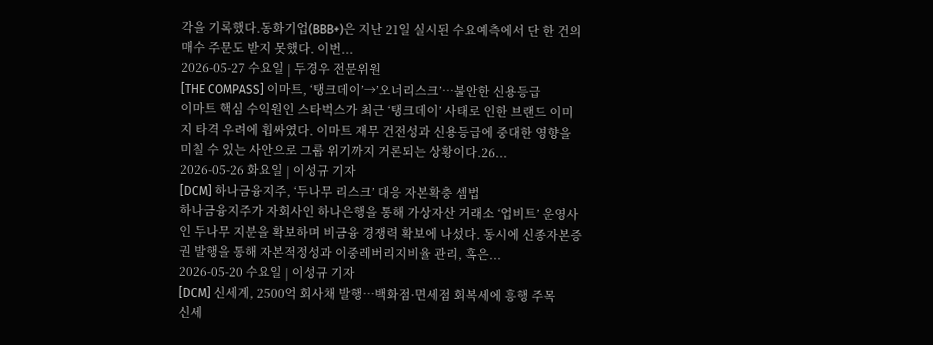각을 기록했다.동화기업(BBB+)은 지난 21일 실시된 수요예측에서 단 한 건의 매수 주문도 받지 못했다. 이번...
2026-05-27 수요일 | 두경우 전문위원
[THE COMPASS] 이마트, ‘탱크데이’→’오너리스크’…불안한 신용등급
이마트 핵심 수익원인 스타벅스가 최근 ‘탱크데이’ 사태로 인한 브랜드 이미지 타격 우려에 휩싸였다. 이마트 재무 건전성과 신용등급에 중대한 영향을 미칠 수 있는 사안으로 그룹 위기까지 거론되는 상황이다.26...
2026-05-26 화요일 | 이성규 기자
[DCM] 하나금융지주, ‘두나무 리스크’ 대응 자본확충 셈법
하나금융지주가 자회사인 하나은행을 통해 가상자산 거래소 ‘업비트’ 운영사인 두나무 지분을 확보하며 비금융 경쟁력 확보에 나섰다. 동시에 신종자본증권 발행을 통해 자본적정성과 이중레버리지비율 관리, 혹은...
2026-05-20 수요일 | 이성규 기자
[DCM] 신세계, 2500억 회사채 발행…백화점·면세점 회복세에 흥행 주목
신세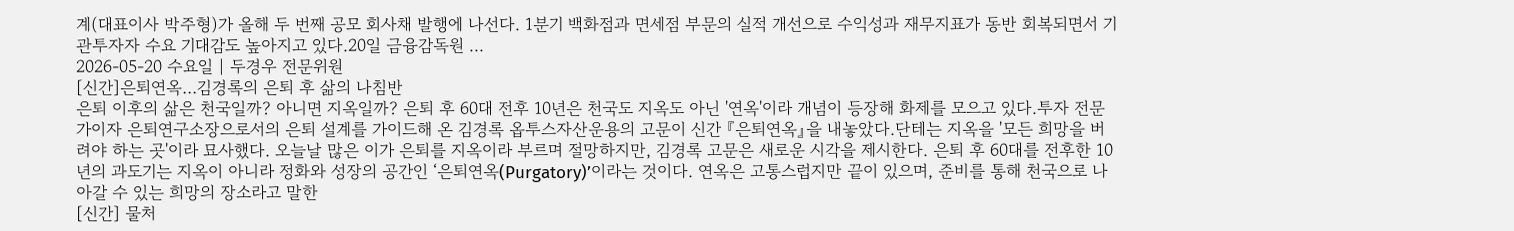계(대표이사 박주형)가 올해 두 번째 공모 회사채 발행에 나선다. 1분기 백화점과 면세점 부문의 실적 개선으로 수익성과 재무지표가 동반 회복되면서 기관투자자 수요 기대감도 높아지고 있다.20일 금융감독원 ...
2026-05-20 수요일 | 두경우 전문위원
[신간]은퇴연옥…김경록의 은퇴 후 삶의 나침반
은퇴 이후의 삶은 천국일까? 아니면 지옥일까? 은퇴 후 60대 전후 10년은 천국도 지옥도 아닌 '연옥'이라 개념이 등장해 화제를 모으고 있다.투자 전문가이자 은퇴연구소장으로서의 은퇴 설계를 가이드해 온 김경록 옵투스자산운용의 고문이 신간 『은퇴연옥』을 내놓았다.단테는 지옥을 '모든 희망을 버려야 하는 곳'이라 묘사했다. 오늘날 많은 이가 은퇴를 지옥이라 부르며 절망하지만, 김경록 고문은 새로운 시각을 제시한다. 은퇴 후 60대를 전후한 10년의 과도기는 지옥이 아니라 정화와 성장의 공간인 ‘은퇴연옥(Purgatory)’이라는 것이다. 연옥은 고통스럽지만 끝이 있으며, 준비를 통해 천국으로 나아갈 수 있는 희망의 장소라고 말한
[신간] 물처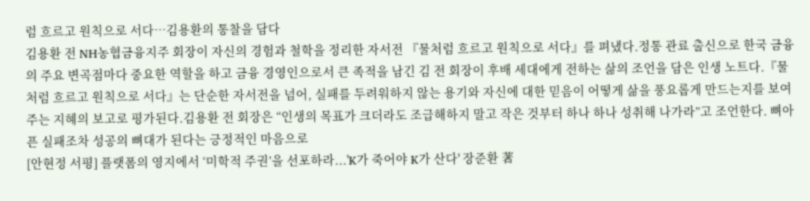럼 흐르고 원칙으로 서다…김용환의 통찰을 담다
김용환 전 NH농협금융지주 회장이 자신의 경험과 철학을 정리한 자서전 『물처럼 흐르고 원칙으로 서다』를 펴냈다.정통 관료 출신으로 한국 금융의 주요 변곡점마다 중요한 역할을 하고 금융 경영인으로서 큰 족적을 남긴 김 전 회장이 후배 세대에게 전하는 삶의 조언을 담은 인생 노트다.『물처럼 흐르고 원칙으로 서다』는 단순한 자서전을 넘어, 실패를 두려워하지 않는 용기와 자신에 대한 믿음이 어떻게 삶을 풍요롭게 만드는지를 보여주는 지혜의 보고로 평가된다.김용환 전 회장은 “인생의 목표가 크더라도 조급해하지 말고 작은 것부터 하나 하나 성취해 나가라”고 조언한다. 뼈아픈 실패조차 성공의 뼈대가 된다는 긍정적인 마음으로
[안현정 서평] 플랫폼의 영지에서 ‘미학적 주권’을 선포하라...'K가 죽어야 K가 산다' 장준환 著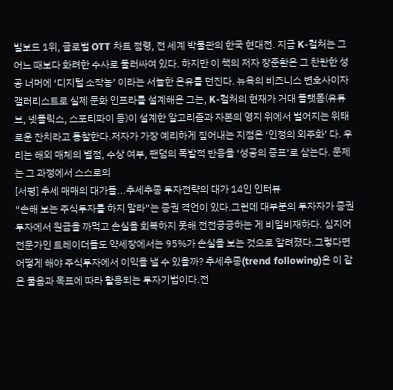빌보드 1위, 글로벌 OTT 차트 점령, 전 세계 박물관의 한국 현대전. 지금 K-컬처는 그 어느 때보다 화려한 수사로 둘러싸여 있다. 하지만 이 책의 저자 장준환은 그 찬란한 성공 너머에 ‘디지털 소작농’ 이라는 서늘한 은유를 던진다. 뉴욕의 비즈니스 변호사이자 갤러리스트로 실제 문화 인프라를 설계해온 그는, K-컬처의 현재가 거대 플랫폼(유튜브, 넷플릭스, 스포티파이 등)이 설계한 알고리즘과 자본의 영지 위에서 벌어지는 위태로운 잔치라고 통찰한다.저자가 가장 예리하게 짚어내는 지점은 ‘인정의 외주화’ 다. 우리는 해외 매체의 별점, 수상 여부, 팬덤의 폭발적 반응을 ‘성공의 증표’로 삼는다. 문제는 그 과정에서 스스로의
[서평] 추세 매매의 대가들...추세추종 투자전략의 대가 14인 인터뷰
“손해 보는 주식투자를 하지 말라”는 증권 격언이 있다.그런데 대부분의 투자자가 증권투자에서 원금을 까먹고 손실을 회복하지 못해 전전긍긍하는 게 비일비재하다. 심지어 전문가인 트레이더들도 약세장에서는 95%가 손실을 보는 것으로 알려졌다.그렇다면 어떻게 해야 주식투자에서 이익을 낼 수 있을까? 추세추종(trend following)은 이 같은 물음과 목표에 따라 활용되는 투자기법이다.전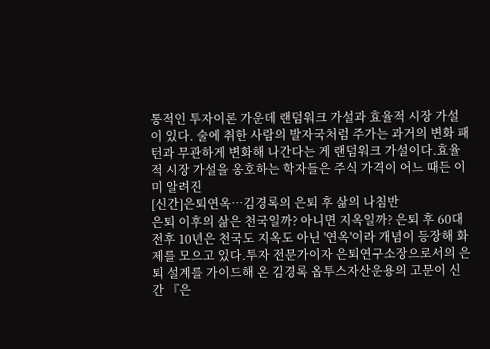통적인 투자이론 가운데 랜덤워크 가설과 효율적 시장 가설이 있다. 술에 취한 사람의 발자국처럼 주가는 과거의 변화 패턴과 무관하게 변화해 나간다는 게 랜덤워크 가설이다.효율적 시장 가설을 옹호하는 학자들은 주식 가격이 어느 때든 이미 알려진
[신간]은퇴연옥…김경록의 은퇴 후 삶의 나침반
은퇴 이후의 삶은 천국일까? 아니면 지옥일까? 은퇴 후 60대 전후 10년은 천국도 지옥도 아닌 '연옥'이라 개념이 등장해 화제를 모으고 있다.투자 전문가이자 은퇴연구소장으로서의 은퇴 설계를 가이드해 온 김경록 옵투스자산운용의 고문이 신간 『은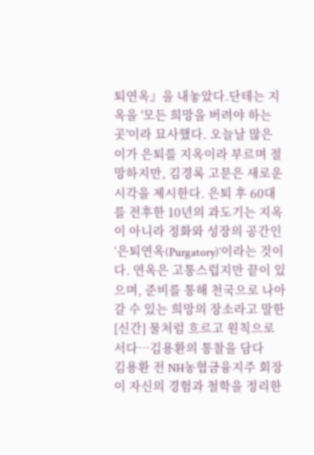퇴연옥』을 내놓았다.단테는 지옥을 '모든 희망을 버려야 하는 곳'이라 묘사했다. 오늘날 많은 이가 은퇴를 지옥이라 부르며 절망하지만, 김경록 고문은 새로운 시각을 제시한다. 은퇴 후 60대를 전후한 10년의 과도기는 지옥이 아니라 정화와 성장의 공간인 ‘은퇴연옥(Purgatory)’이라는 것이다. 연옥은 고통스럽지만 끝이 있으며, 준비를 통해 천국으로 나아갈 수 있는 희망의 장소라고 말한
[신간] 물처럼 흐르고 원칙으로 서다…김용환의 통찰을 담다
김용환 전 NH농협금융지주 회장이 자신의 경험과 철학을 정리한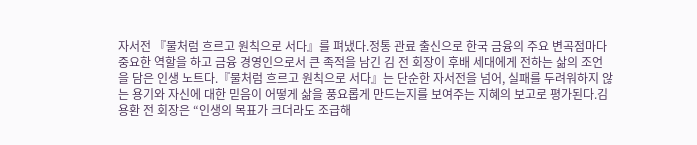자서전 『물처럼 흐르고 원칙으로 서다』를 펴냈다.정통 관료 출신으로 한국 금융의 주요 변곡점마다 중요한 역할을 하고 금융 경영인으로서 큰 족적을 남긴 김 전 회장이 후배 세대에게 전하는 삶의 조언을 담은 인생 노트다.『물처럼 흐르고 원칙으로 서다』는 단순한 자서전을 넘어, 실패를 두려워하지 않는 용기와 자신에 대한 믿음이 어떻게 삶을 풍요롭게 만드는지를 보여주는 지혜의 보고로 평가된다.김용환 전 회장은 “인생의 목표가 크더라도 조급해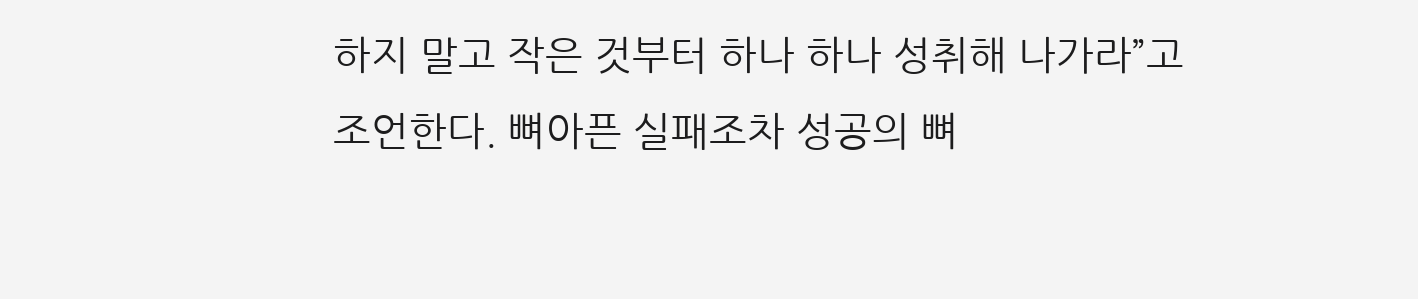하지 말고 작은 것부터 하나 하나 성취해 나가라”고 조언한다. 뼈아픈 실패조차 성공의 뼈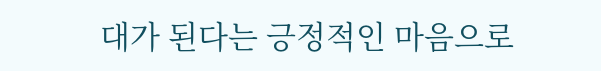대가 된다는 긍정적인 마음으로